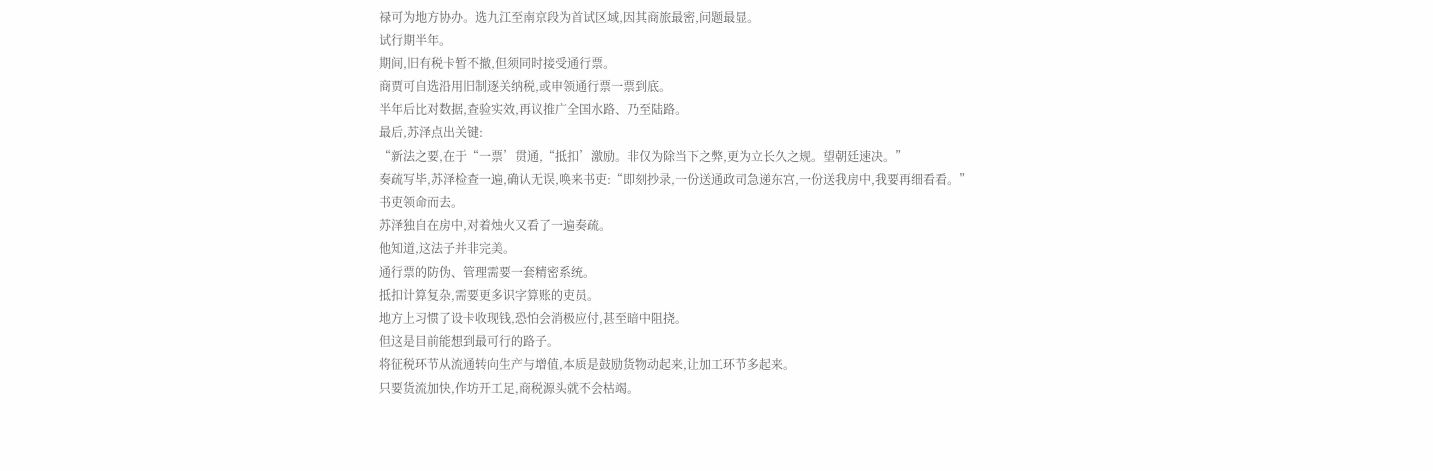禄可为地方协办。选九江至南京段为首试区域,因其商旅最密,问题最显。
试行期半年。
期间,旧有税卡暂不撤,但须同时接受通行票。
商贾可自选沿用旧制逐关纳税,或申领通行票一票到底。
半年后比对数据,查验实效,再议推广全国水路、乃至陆路。
最后,苏泽点出关键:
“新法之要,在于“一票’贯通,“抵扣’激励。非仅为除当下之弊,更为立长久之规。望朝廷速决。”
奏疏写毕,苏泽检查一遍,确认无误,唤来书吏:“即刻抄录,一份送通政司急递东宫,一份送我房中,我要再细看看。”
书吏领命而去。
苏泽独自在房中,对着烛火又看了一遍奏疏。
他知道,这法子并非完美。
通行票的防伪、管理需要一套精密系统。
抵扣计算复杂,需要更多识字算账的吏员。
地方上习惯了设卡收现钱,恐怕会消极应付,甚至暗中阻挠。
但这是目前能想到最可行的路子。
将征税环节从流通转向生产与增值,本质是鼓励货物动起来,让加工环节多起来。
只要货流加快,作坊开工足,商税源头就不会枯竭。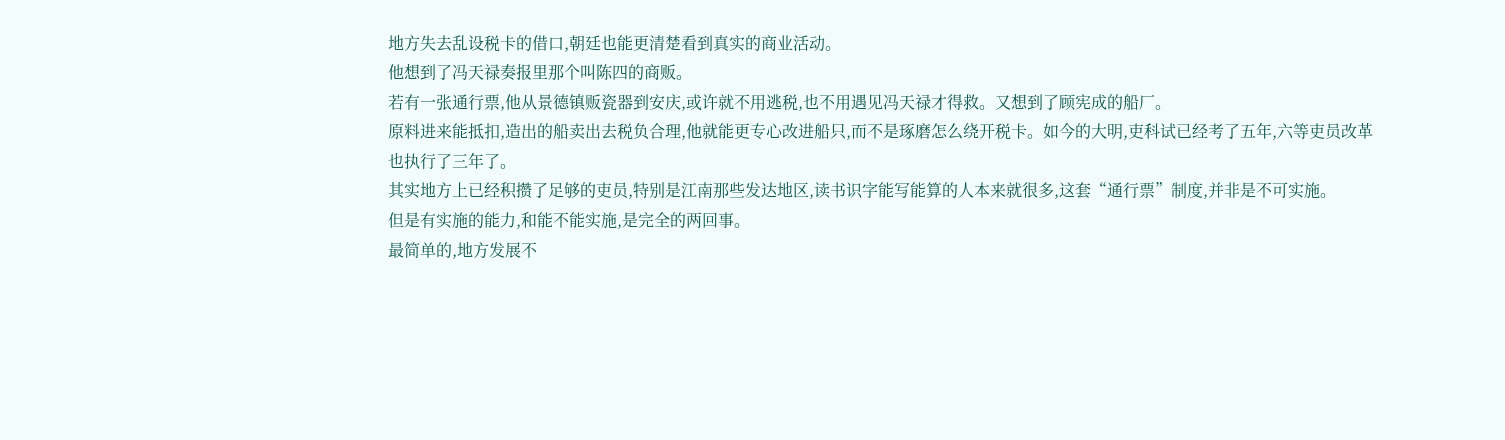地方失去乱设税卡的借口,朝廷也能更清楚看到真实的商业活动。
他想到了冯天禄奏报里那个叫陈四的商贩。
若有一张通行票,他从景德镇贩瓷器到安庆,或许就不用逃税,也不用遇见冯天禄才得救。又想到了顾宪成的船厂。
原料进来能抵扣,造出的船卖出去税负合理,他就能更专心改进船只,而不是琢磨怎么绕开税卡。如今的大明,吏科试已经考了五年,六等吏员改革也执行了三年了。
其实地方上已经积攒了足够的吏员,特别是江南那些发达地区,读书识字能写能算的人本来就很多,这套“通行票”制度,并非是不可实施。
但是有实施的能力,和能不能实施,是完全的两回事。
最简单的,地方发展不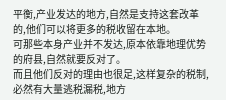平衡,产业发达的地方,自然是支持这套改革的,他们可以将更多的税收留在本地。
可那些本身产业并不发达,原本依靠地理优势的府县,自然就要反对了。
而且他们反对的理由也很足,这样复杂的税制,必然有大量逃税漏税,地方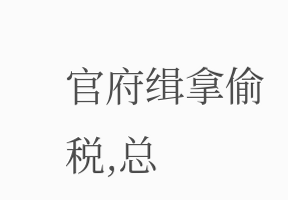官府缉拿偷税,总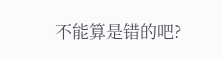不能算是错的吧?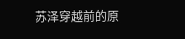苏泽穿越前的原